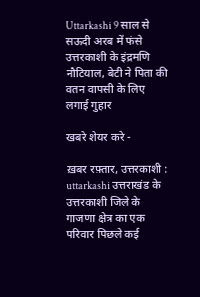Uttarkashi 9 साल से सऊदी अरब में फंसे उत्तरकाशी के इंद्रमणि नौटियाल, बेटी ने पिता की वतन वापसी के लिए लगाई गुहार

खबरे शेयर करे -

ख़बर रफ़्तार, उत्तरकाशी : uttarkashi उत्तराखंड के उत्तरकाशी जिले के गाजणा क्षेत्र का एक परिवार पिछले कई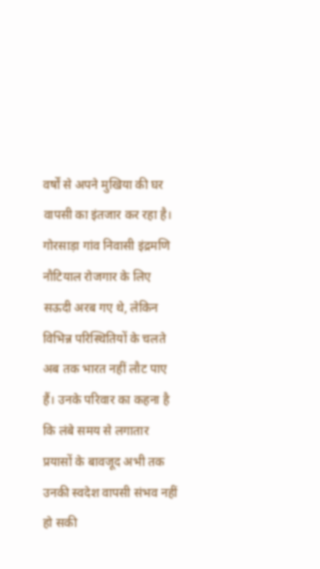वर्षों से अपने मुखिया की घर वापसी का इंतजार कर रहा है। गोरसाड़ा गांव निवासी इंद्रमणि नौटियाल रोजगार के लिए सऊदी अरब गए थे, लेकिन विभिन्न परिस्थितियों के चलते अब तक भारत नहीं लौट पाए हैं। उनके परिवार का कहना है कि लंबे समय से लगातार प्रयासों के बावजूद अभी तक उनकी स्वदेश वापसी संभव नहीं हो सकी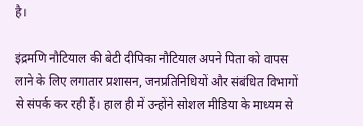है।

इंद्रमणि नौटियाल की बेटी दीपिका नौटियाल अपने पिता को वापस लाने के लिए लगातार प्रशासन, जनप्रतिनिधियों और संबंधित विभागों से संपर्क कर रही हैं। हाल ही में उन्होंने सोशल मीडिया के माध्यम से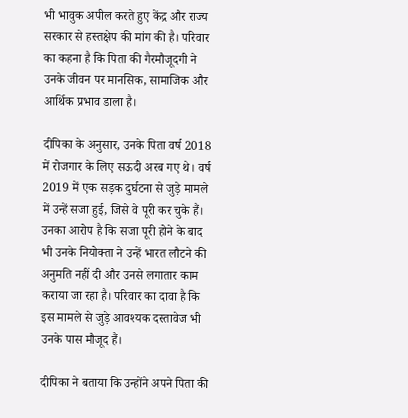भी भावुक अपील करते हुए केंद्र और राज्य सरकार से हस्तक्षेप की मांग की है। परिवार का कहना है कि पिता की गैरमौजूदगी ने उनके जीवन पर मानसिक, सामाजिक और आर्थिक प्रभाव डाला है।

दीपिका के अनुसार, उनके पिता वर्ष 2018 में रोजगार के लिए सऊदी अरब गए थे। वर्ष 2019 में एक सड़क दुर्घटना से जुड़े मामले में उन्हें सजा हुई, जिसे वे पूरी कर चुके हैं। उनका आरोप है कि सजा पूरी होने के बाद भी उनके नियोक्ता ने उन्हें भारत लौटने की अनुमति नहीं दी और उनसे लगातार काम कराया जा रहा है। परिवार का दावा है कि इस मामले से जुड़े आवश्यक दस्तावेज भी उनके पास मौजूद हैं।

दीपिका ने बताया कि उन्होंने अपने पिता की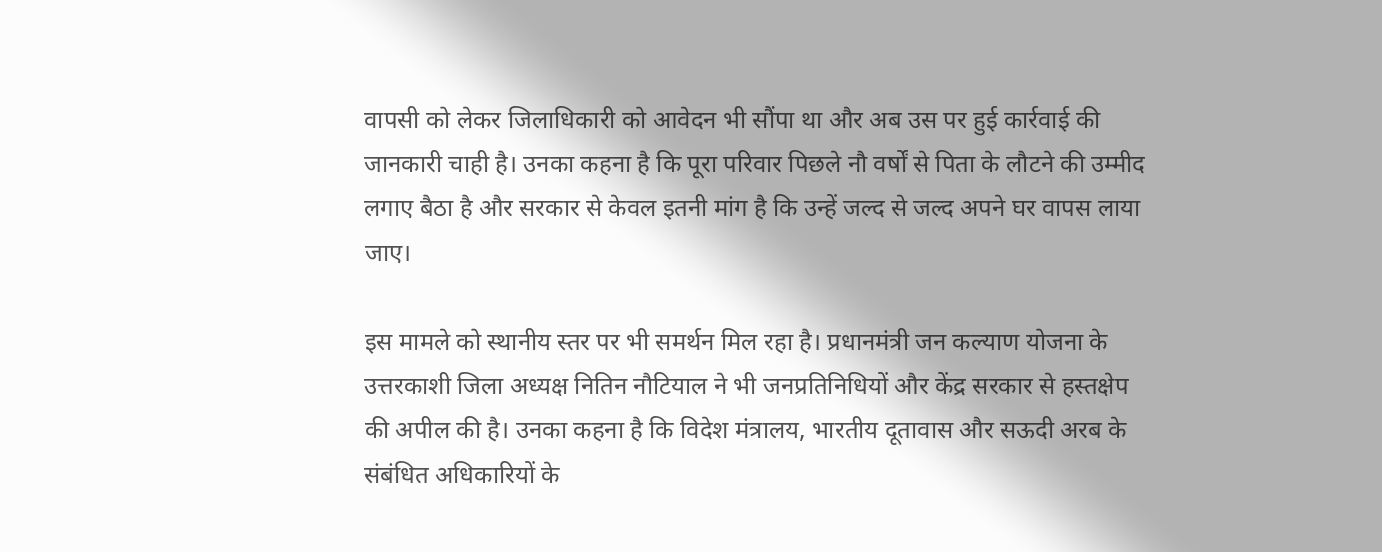वापसी को लेकर जिलाधिकारी को आवेदन भी सौंपा था और अब उस पर हुई कार्रवाई की जानकारी चाही है। उनका कहना है कि पूरा परिवार पिछले नौ वर्षों से पिता के लौटने की उम्मीद लगाए बैठा है और सरकार से केवल इतनी मांग है कि उन्हें जल्द से जल्द अपने घर वापस लाया जाए।

इस मामले को स्थानीय स्तर पर भी समर्थन मिल रहा है। प्रधानमंत्री जन कल्याण योजना के उत्तरकाशी जिला अध्यक्ष नितिन नौटियाल ने भी जनप्रतिनिधियों और केंद्र सरकार से हस्तक्षेप की अपील की है। उनका कहना है कि विदेश मंत्रालय, भारतीय दूतावास और सऊदी अरब के संबंधित अधिकारियों के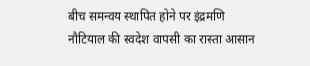बीच समन्वय स्थापित होने पर इंद्रमणि नौटियाल की स्वदेश वापसी का रास्ता आसान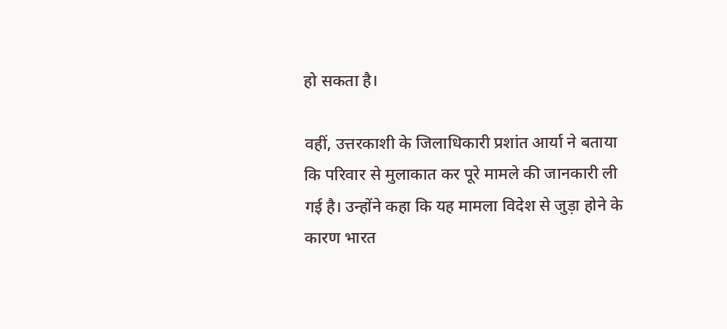हो सकता है।

वहीं, उत्तरकाशी के जिलाधिकारी प्रशांत आर्या ने बताया कि परिवार से मुलाकात कर पूरे मामले की जानकारी ली गई है। उन्होंने कहा कि यह मामला विदेश से जुड़ा होने के कारण भारत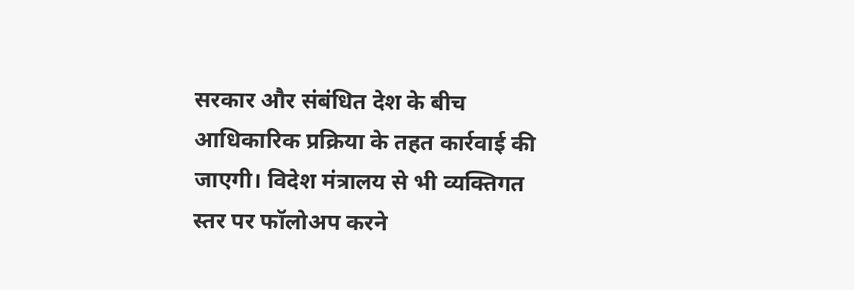सरकार और संबंधित देश के बीच आधिकारिक प्रक्रिया के तहत कार्रवाई की जाएगी। विदेश मंत्रालय से भी व्यक्तिगत स्तर पर फॉलोअप करने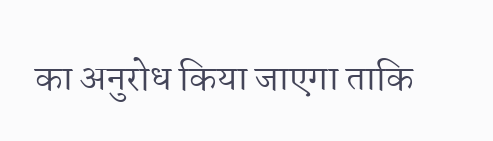का अनुरोध किया जाएगा ताकि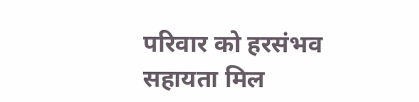परिवार को हरसंभव सहायता मिल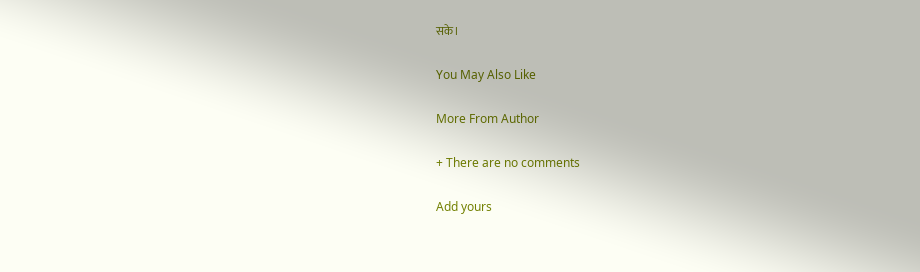सके।

You May Also Like

More From Author

+ There are no comments

Add yours